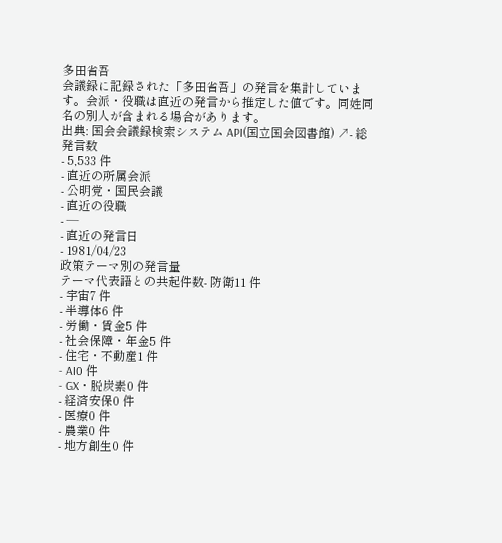多田省吾
会議録に記録された「多田省吾」の発言を集計しています。会派・役職は直近の発言から推定した値です。同姓同名の別人が含まれる場合があります。
出典: 国会会議録検索システム API(国立国会図書館) ↗- 総発言数
- 5,533 件
- 直近の所属会派
- 公明党・国民会議
- 直近の役職
- —
- 直近の発言日
- 1981/04/23
政策テーマ別の発言量
テーマ代表語との共起件数- 防衛11 件
- 宇宙7 件
- 半導体6 件
- 労働・賃金5 件
- 社会保障・年金5 件
- 住宅・不動産1 件
- AI0 件
- GX・脱炭素0 件
- 経済安保0 件
- 医療0 件
- 農業0 件
- 地方創生0 件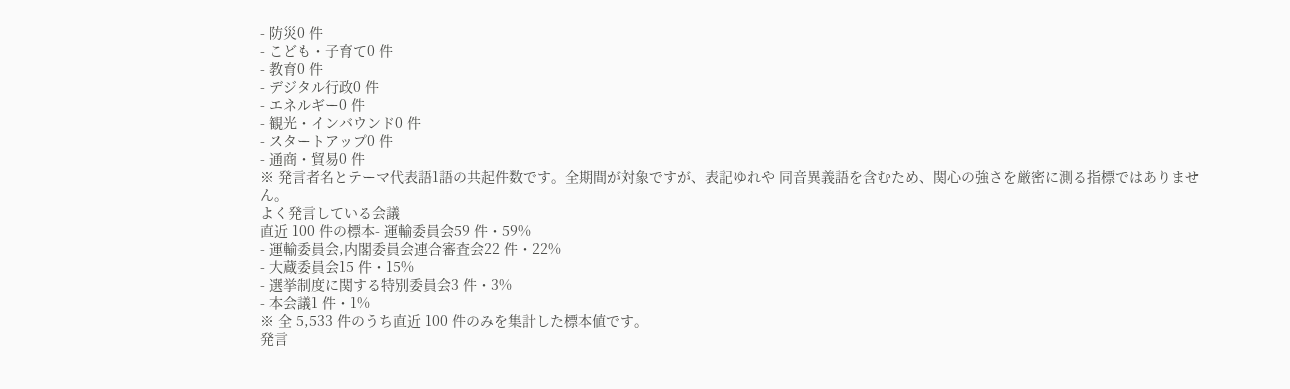- 防災0 件
- こども・子育て0 件
- 教育0 件
- デジタル行政0 件
- エネルギー0 件
- 観光・インバウンド0 件
- スタートアップ0 件
- 通商・貿易0 件
※ 発言者名とテーマ代表語1語の共起件数です。全期間が対象ですが、表記ゆれや 同音異義語を含むため、関心の強さを厳密に測る指標ではありません。
よく発言している会議
直近 100 件の標本- 運輸委員会59 件・59%
- 運輸委員会,内閣委員会連合審査会22 件・22%
- 大蔵委員会15 件・15%
- 選挙制度に関する特別委員会3 件・3%
- 本会議1 件・1%
※ 全 5,533 件のうち直近 100 件のみを集計した標本値です。
発言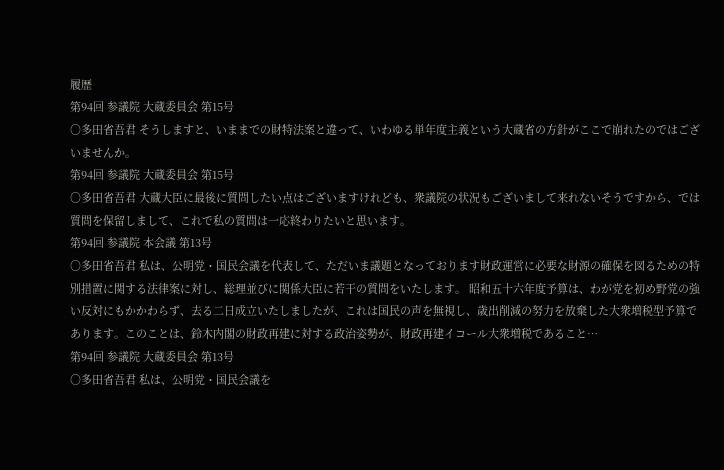履歴
第94回 参議院 大蔵委員会 第15号
○多田省吾君 そうしますと、いままでの財特法案と違って、いわゆる単年度主義という大蔵省の方針がここで崩れたのではございませんか。
第94回 参議院 大蔵委員会 第15号
○多田省吾君 大蔵大臣に最後に質問したい点はございますけれども、衆議院の状況もございまして来れないそうですから、では質問を保留しまして、これで私の質問は一応終わりたいと思います。
第94回 参議院 本会議 第13号
○多田省吾君 私は、公明党・国民会議を代表して、ただいま議題となっております財政運営に必要な財源の確保を図るための特別措置に関する法律案に対し、総理並びに関係大臣に若干の質問をいたします。 昭和五十六年度予算は、わが党を初め野党の強い反対にもかかわらず、去る二日成立いたしましたが、これは国民の声を無視し、歳出削減の努力を放棄した大衆増税型予算であります。このことは、鈴木内閣の財政再建に対する政治姿勢が、財政再建イコール大衆増税であること…
第94回 参議院 大蔵委員会 第13号
○多田省吾君 私は、公明党・国民会議を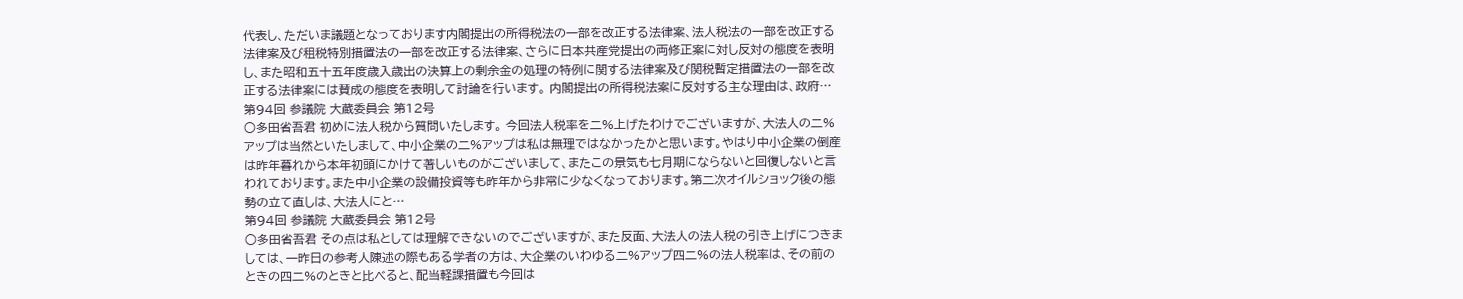代表し、ただいま議題となっております内閣提出の所得税法の一部を改正する法律案、法人税法の一部を改正する法律案及び租税特別措置法の一部を改正する法律案、さらに日本共産党提出の両修正案に対し反対の態度を表明し、また昭和五十五年度歳入歳出の決算上の剰余金の処理の特例に関する法律案及び関税暫定措置法の一部を改正する法律案には賛成の態度を表明して討論を行います。 内閣提出の所得税法案に反対する主な理由は、政府…
第94回 参議院 大蔵委員会 第12号
○多田省吾君 初めに法人税から質問いたします。 今回法人税率を二%上げたわけでございますが、大法人の二%アップは当然といたしまして、中小企業の二%アップは私は無理ではなかったかと思います。やはり中小企業の倒産は昨年暮れから本年初頭にかけて著しいものがございまして、またこの景気も七月期にならないと回復しないと言われております。また中小企業の設備投資等も昨年から非常に少なくなっております。第二次オイルショック後の態勢の立て直しは、大法人にと…
第94回 参議院 大蔵委員会 第12号
○多田省吾君 その点は私としては理解できないのでございますが、また反面、大法人の法人税の引き上げにつきましては、一昨日の参考人陳述の際もある学者の方は、大企業のいわゆる二%アップ四二%の法人税率は、その前のときの四二%のときと比べると、配当軽課措置も今回は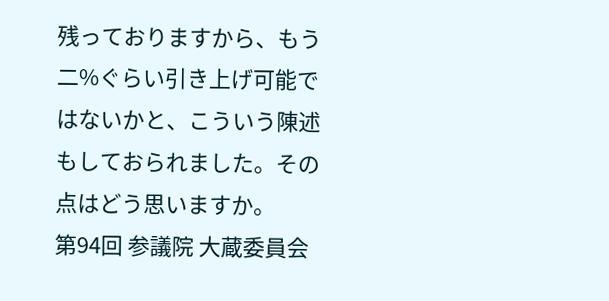残っておりますから、もう二%ぐらい引き上げ可能ではないかと、こういう陳述もしておられました。その点はどう思いますか。
第94回 参議院 大蔵委員会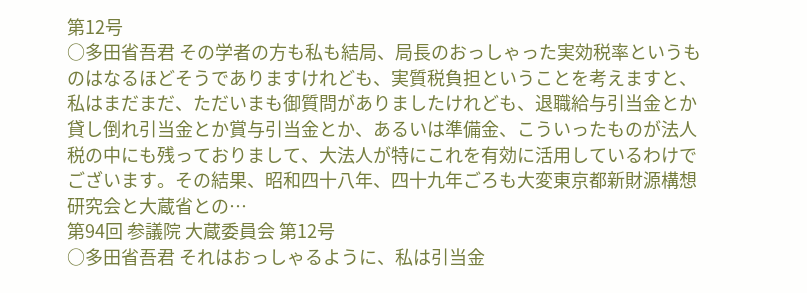第12号
○多田省吾君 その学者の方も私も結局、局長のおっしゃった実効税率というものはなるほどそうでありますけれども、実質税負担ということを考えますと、私はまだまだ、ただいまも御質問がありましたけれども、退職給与引当金とか貸し倒れ引当金とか賞与引当金とか、あるいは準備金、こういったものが法人税の中にも残っておりまして、大法人が特にこれを有効に活用しているわけでございます。その結果、昭和四十八年、四十九年ごろも大変東京都新財源構想研究会と大蔵省との…
第94回 参議院 大蔵委員会 第12号
○多田省吾君 それはおっしゃるように、私は引当金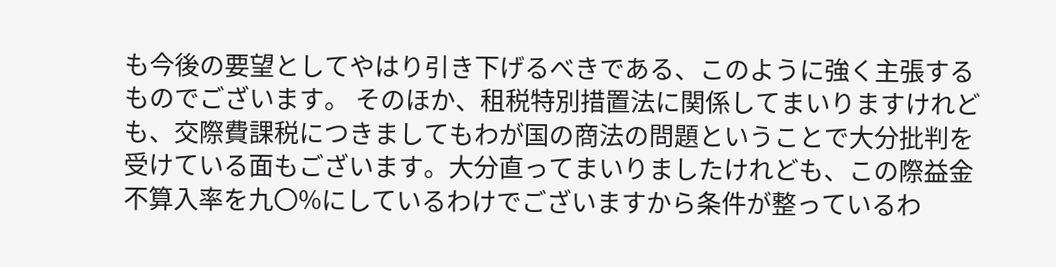も今後の要望としてやはり引き下げるべきである、このように強く主張するものでございます。 そのほか、租税特別措置法に関係してまいりますけれども、交際費課税につきましてもわが国の商法の問題ということで大分批判を受けている面もございます。大分直ってまいりましたけれども、この際益金不算入率を九〇%にしているわけでございますから条件が整っているわ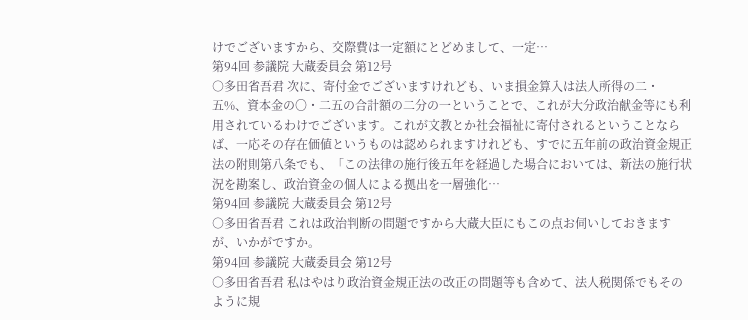けでございますから、交際費は一定額にとどめまして、一定…
第94回 参議院 大蔵委員会 第12号
○多田省吾君 次に、寄付金でございますけれども、いま損金算入は法人所得の二・五%、資本金の〇・二五の合計額の二分の一ということで、これが大分政治献金等にも利用されているわけでございます。これが文教とか社会福祉に寄付されるということならば、一応その存在価値というものは認められますけれども、すでに五年前の政治資金規正法の附則第八条でも、「この法律の施行後五年を経過した場合においては、新法の施行状況を勘案し、政治資金の個人による拠出を一層強化…
第94回 参議院 大蔵委員会 第12号
○多田省吾君 これは政治判断の問題ですから大蔵大臣にもこの点お伺いしておきますが、いかがですか。
第94回 参議院 大蔵委員会 第12号
○多田省吾君 私はやはり政治資金規正法の改正の問題等も含めて、法人税関係でもそのように規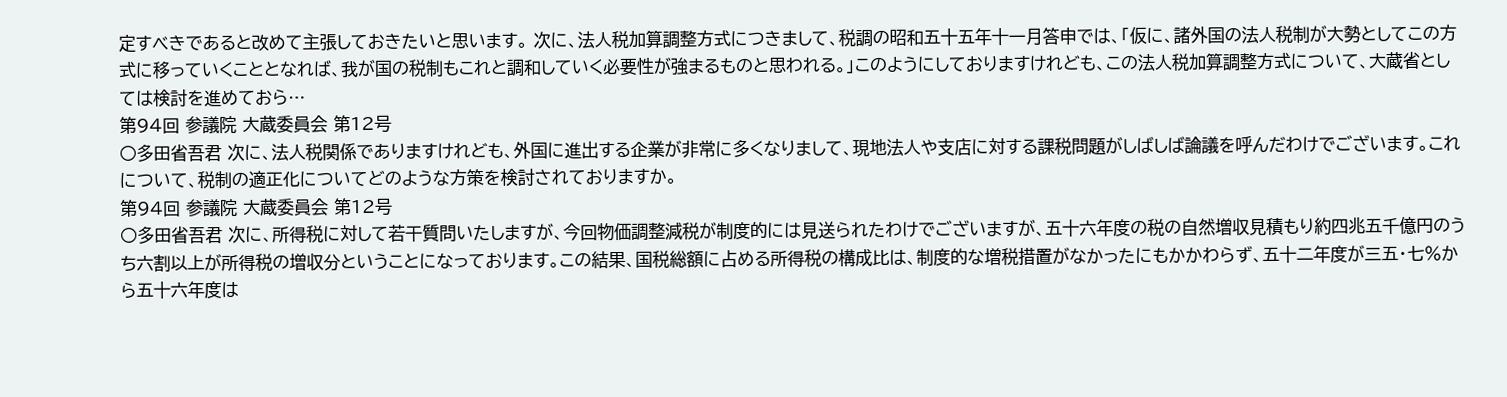定すべきであると改めて主張しておきたいと思います。 次に、法人税加算調整方式につきまして、税調の昭和五十五年十一月答申では、「仮に、諸外国の法人税制が大勢としてこの方式に移っていくこととなれば、我が国の税制もこれと調和していく必要性が強まるものと思われる。」このようにしておりますけれども、この法人税加算調整方式について、大蔵省としては検討を進めておら…
第94回 参議院 大蔵委員会 第12号
○多田省吾君 次に、法人税関係でありますけれども、外国に進出する企業が非常に多くなりまして、現地法人や支店に対する課税問題がしばしば論議を呼んだわけでございます。これについて、税制の適正化についてどのような方策を検討されておりますか。
第94回 参議院 大蔵委員会 第12号
○多田省吾君 次に、所得税に対して若干質問いたしますが、今回物価調整減税が制度的には見送られたわけでございますが、五十六年度の税の自然増収見積もり約四兆五千億円のうち六割以上が所得税の増収分ということになっております。この結果、国税総額に占める所得税の構成比は、制度的な増税措置がなかったにもかかわらず、五十二年度が三五・七%から五十六年度は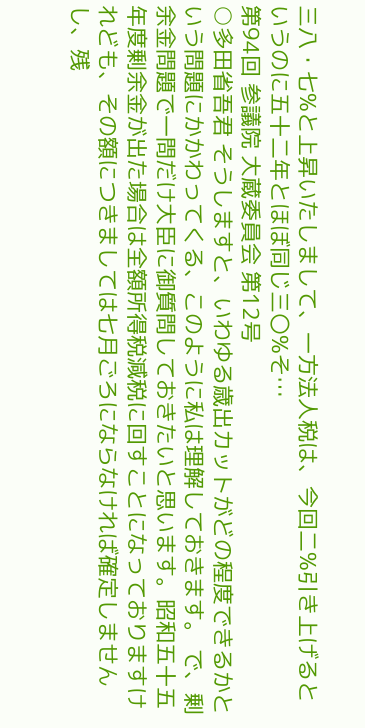三八・七%と上昇いたしまして、一方法人税は、今回二%引き上げるというのに五十二年とほぼ同じ三〇%そ…
第94回 参議院 大蔵委員会 第12号
○多田省吾君 そうしますと、いわゆる歳出カットがどの程度できるかという問題にかかわってくる、このように私は理解しておきます。 で、剰余金問題で一問だけ大臣に御質問しておきたいと思います。昭和五十五年度剰余金が出た場合は全額所得税減税に回すことになっておりますけれども、その額につきましては七月ごろにならなければ確定しませんし、残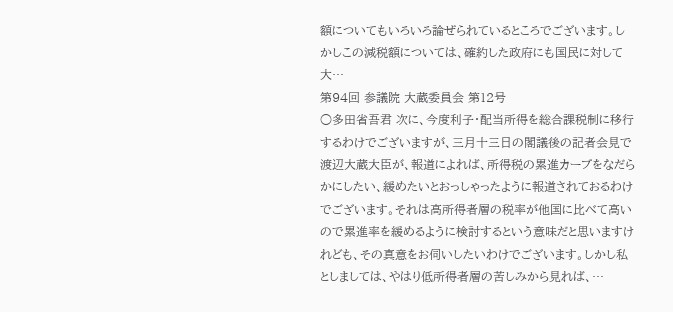額についてもいろいろ論ぜられているところでございます。しかしこの減税額については、確約した政府にも国民に対して大…
第94回 参議院 大蔵委員会 第12号
○多田省吾君 次に、今度利子・配当所得を総合課税制に移行するわけでございますが、三月十三日の閣議後の記者会見で渡辺大蔵大臣が、報道によれば、所得税の累進カーブをなだらかにしたい、緩めたいとおっしゃったように報道されておるわけでございます。それは高所得者層の税率が他国に比べて高いので累進率を緩めるように検討するという意味だと思いますけれども、その真意をお伺いしたいわけでございます。しかし私としましては、やはり低所得者層の苦しみから見れば、…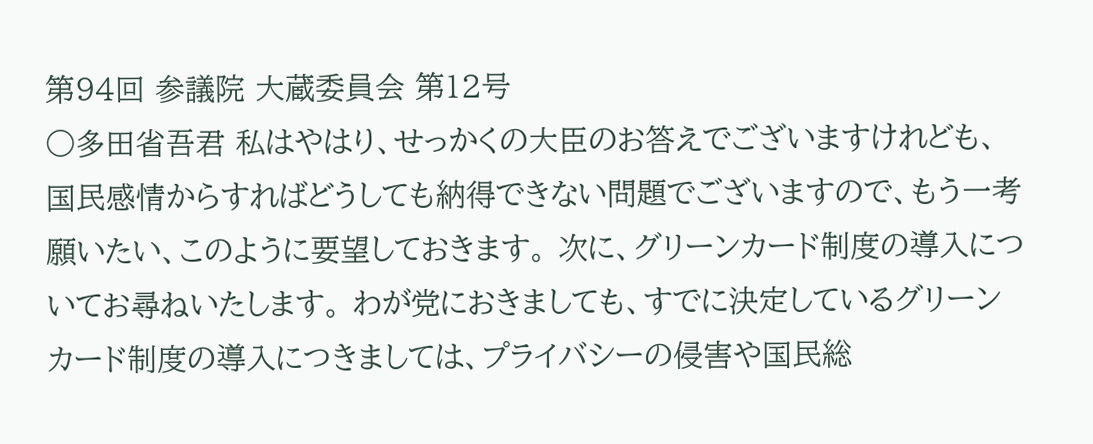第94回 参議院 大蔵委員会 第12号
○多田省吾君 私はやはり、せっかくの大臣のお答えでございますけれども、国民感情からすればどうしても納得できない問題でございますので、もう一考願いたい、このように要望しておきます。 次に、グリーンカード制度の導入についてお尋ねいたします。 わが党におきましても、すでに決定しているグリーンカード制度の導入につきましては、プライバシーの侵害や国民総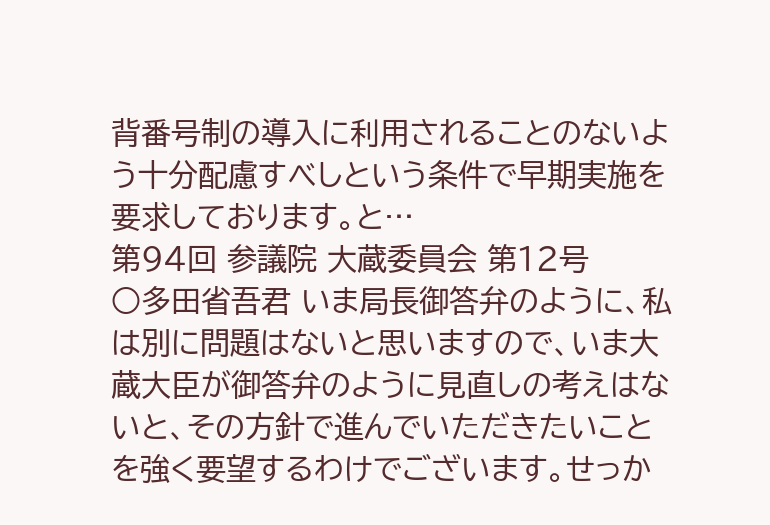背番号制の導入に利用されることのないよう十分配慮すべしという条件で早期実施を要求しております。と…
第94回 参議院 大蔵委員会 第12号
○多田省吾君 いま局長御答弁のように、私は別に問題はないと思いますので、いま大蔵大臣が御答弁のように見直しの考えはないと、その方針で進んでいただきたいことを強く要望するわけでございます。せっか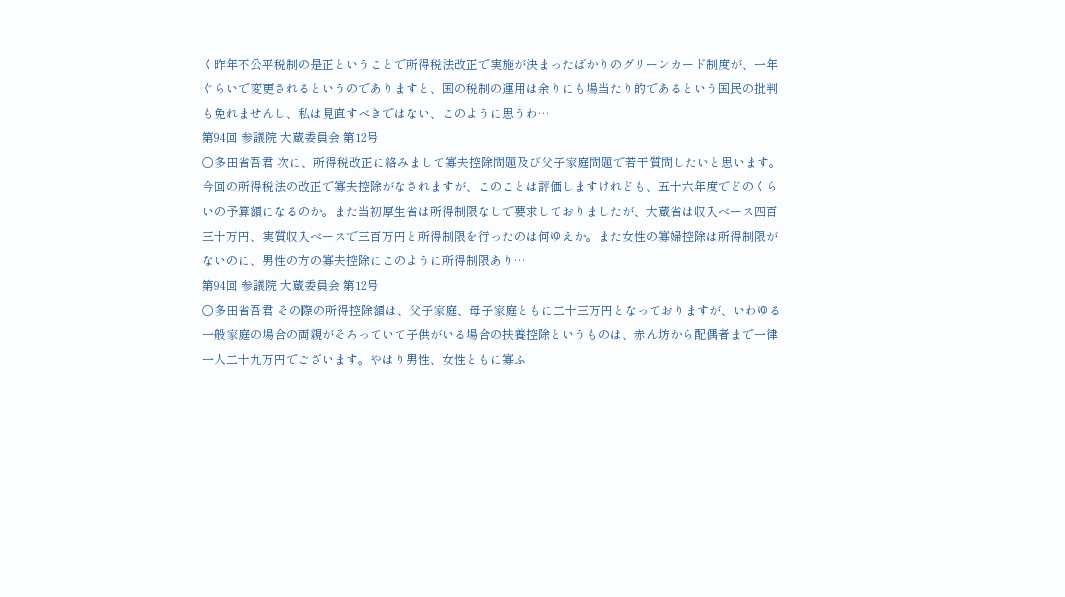く昨年不公平税制の是正ということで所得税法改正で実施が決まったばかりのグリーンカード制度が、一年ぐらいで変更されるというのでありますと、国の税制の運用は余りにも場当たり的であるという国民の批判も免れませんし、私は見直すべきではない、このように思うわ…
第94回 参議院 大蔵委員会 第12号
○多田省吾君 次に、所得税改正に絡みまして寡夫控除問題及び父子家庭問題で若干質問したいと思います。 今回の所得税法の改正で寡夫控除がなされますが、このことは評価しますけれども、五十六年度でどのくらいの予算額になるのか。また当初厚生省は所得制限なしで要求しておりましたが、大蔵省は収入ベース四百三十万円、実質収入ベースで三百万円と所得制限を行ったのは何ゆえか。また女性の寡婦控除は所得制限がないのに、男性の方の寡夫控除にこのように所得制限あり…
第94回 参議院 大蔵委員会 第12号
○多田省吾君 その際の所得控除額は、父子家庭、母子家庭ともに二十三万円となっておりますが、いわゆる一般家庭の場合の両親がそろっていて子供がいる場合の扶養控除というものは、赤ん坊から配偶者まで一律一人二十九万円でございます。やはり男性、女性ともに寡ふ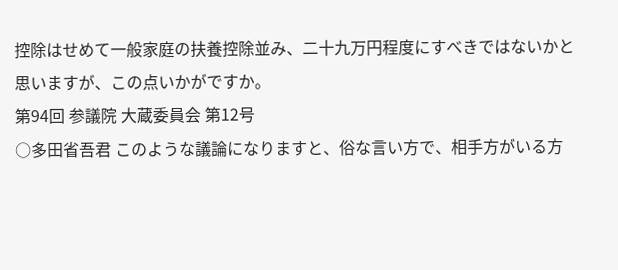控除はせめて一般家庭の扶養控除並み、二十九万円程度にすべきではないかと思いますが、この点いかがですか。
第94回 参議院 大蔵委員会 第12号
○多田省吾君 このような議論になりますと、俗な言い方で、相手方がいる方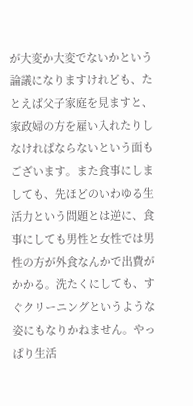が大変か大変でないかという論議になりますけれども、たとえば父子家庭を見ますと、家政婦の方を雇い入れたりしなければならないという面もございます。また食事にしましても、先ほどのいわゆる生活力という問題とは逆に、食事にしても男性と女性では男性の方が外食なんかで出費がかかる。洗たくにしても、すぐクリーニングというような姿にもなりかねません。やっぱり生活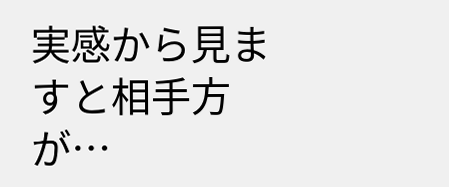実感から見ますと相手方が…